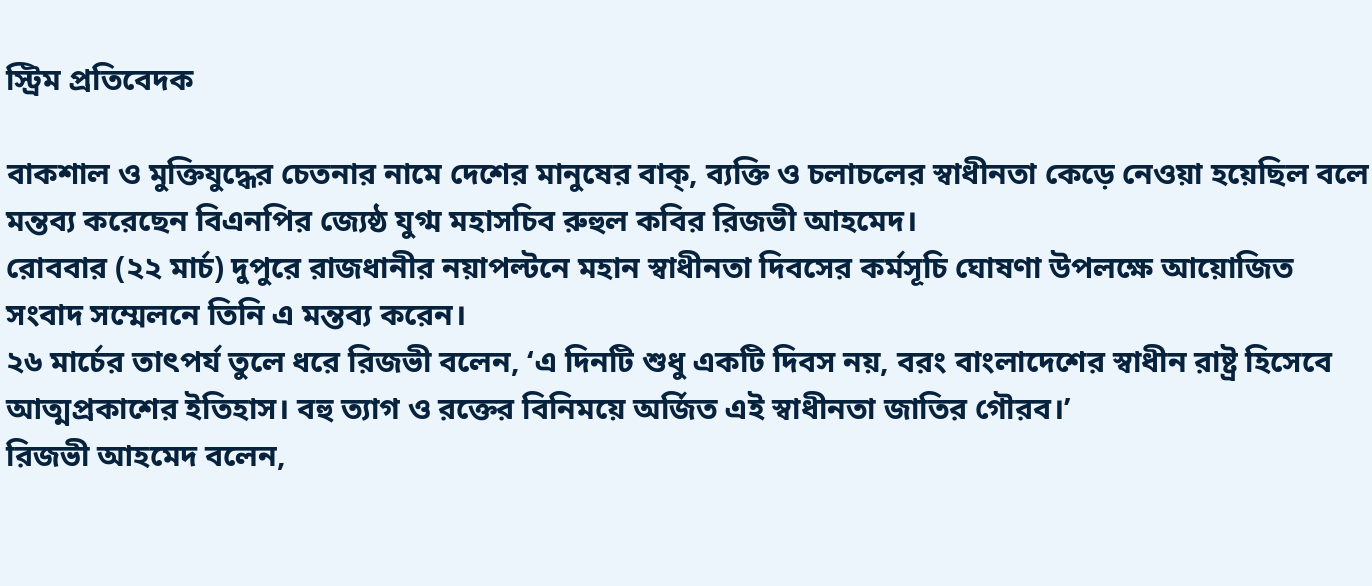স্ট্রিম প্রতিবেদক

বাকশাল ও মুক্তিযুদ্ধের চেতনার নামে দেশের মানুষের বাক্, ব্যক্তি ও চলাচলের স্বাধীনতা কেড়ে নেওয়া হয়েছিল বলে মন্তব্য করেছেন বিএনপির জ্যেষ্ঠ যুগ্ম মহাসচিব রুহুল কবির রিজভী আহমেদ।
রোববার (২২ মার্চ) দুপুরে রাজধানীর নয়াপল্টনে মহান স্বাধীনতা দিবসের কর্মসূচি ঘোষণা উপলক্ষে আয়োজিত সংবাদ সম্মেলনে তিনি এ মন্তব্য করেন।
২৬ মার্চের তাৎপর্য তুলে ধরে রিজভী বলেন, ‘এ দিনটি শুধু একটি দিবস নয়, বরং বাংলাদেশের স্বাধীন রাষ্ট্র হিসেবে আত্মপ্রকাশের ইতিহাস। বহু ত্যাগ ও রক্তের বিনিময়ে অর্জিত এই স্বাধীনতা জাতির গৌরব।’
রিজভী আহমেদ বলেন,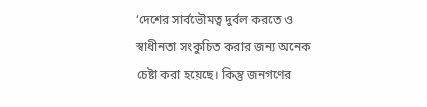‘দেশের সার্বভৌমত্ব দুর্বল করতে ও স্বাধীনতা সংকুচিত করার জন্য অনেক চেষ্টা করা হয়েছে। কিন্তু জনগণের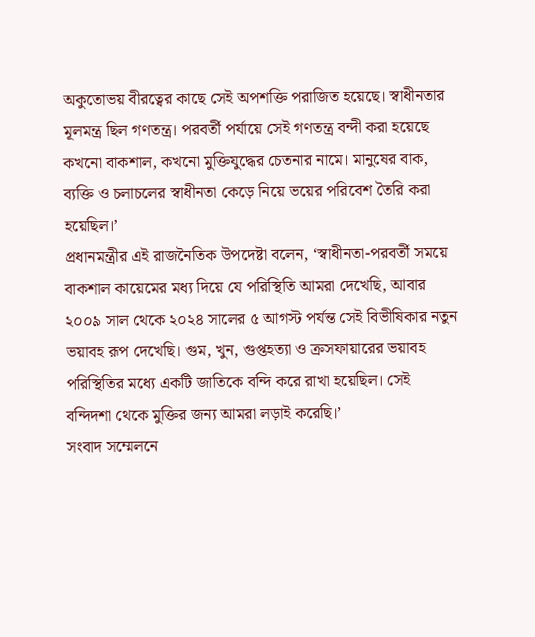অকুতোভয় বীরত্বের কাছে সেই অপশক্তি পরাজিত হয়েছে। স্বাধীনতার মূলমন্ত্র ছিল গণতন্ত্র। পরবর্তী পর্যায়ে সেই গণতন্ত্র বন্দী করা হয়েছে কখনো বাকশাল, কখনো মুক্তিযুদ্ধের চেতনার নামে। মানুষের বাক, ব্যক্তি ও চলাচলের স্বাধীনতা কেড়ে নিয়ে ভয়ের পরিবেশ তৈরি করা হয়েছিল।’
প্রধানমন্ত্রীর এই রাজনৈতিক উপদেষ্টা বলেন, ‘স্বাধীনতা-পরবর্তী সময়ে বাকশাল কায়েমের মধ্য দিয়ে যে পরিস্থিতি আমরা দেখেছি, আবার ২০০৯ সাল থেকে ২০২৪ সালের ৫ আগস্ট পর্যন্ত সেই বিভীষিকার নতুন ভয়াবহ রূপ দেখেছি। গুম, খুন, গুপ্তহত্যা ও ক্রসফায়ারের ভয়াবহ পরিস্থিতির মধ্যে একটি জাতিকে বন্দি করে রাখা হয়েছিল। সেই বন্দিদশা থেকে মুক্তির জন্য আমরা লড়াই করেছি।’
সংবাদ সম্মেলনে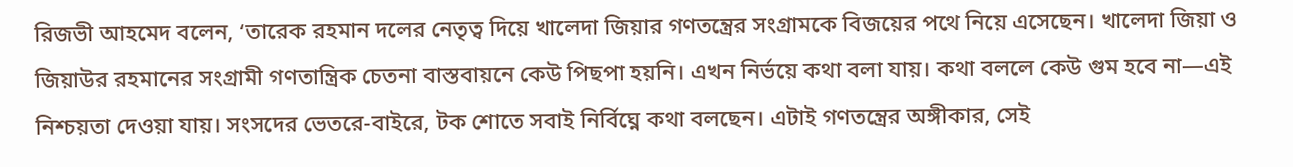রিজভী আহমেদ বলেন, ‘তারেক রহমান দলের নেতৃত্ব দিয়ে খালেদা জিয়ার গণতন্ত্রের সংগ্রামকে বিজয়ের পথে নিয়ে এসেছেন। খালেদা জিয়া ও জিয়াউর রহমানের সংগ্রামী গণতান্ত্রিক চেতনা বাস্তবায়নে কেউ পিছপা হয়নি। এখন নির্ভয়ে কথা বলা যায়। কথা বললে কেউ গুম হবে না—এই নিশ্চয়তা দেওয়া যায়। সংসদের ভেতরে-বাইরে, টক শোতে সবাই নির্বিঘ্নে কথা বলছেন। এটাই গণতন্ত্রের অঙ্গীকার, সেই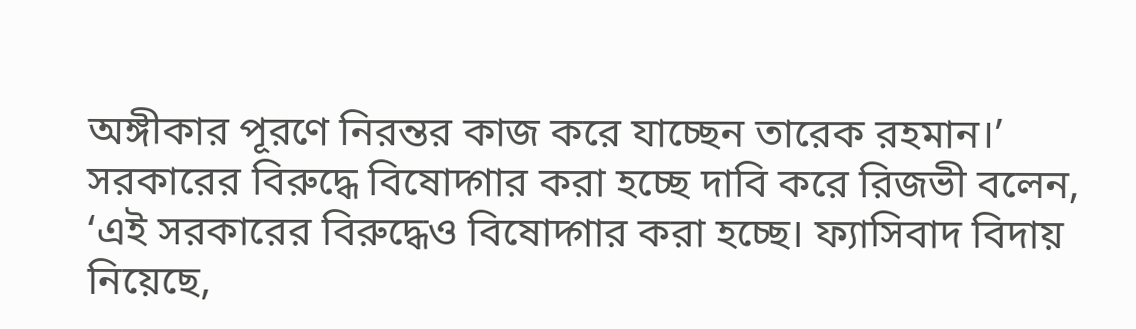অঙ্গীকার পূরণে নিরন্তর কাজ করে যাচ্ছেন তারেক রহমান।’
সরকারের বিরুদ্ধে বিষোদ্গার করা হচ্ছে দাবি করে রিজভী বলেন, ‘এই সরকারের বিরুদ্ধেও বিষোদ্গার করা হচ্ছে। ফ্যাসিবাদ বিদায় নিয়েছে,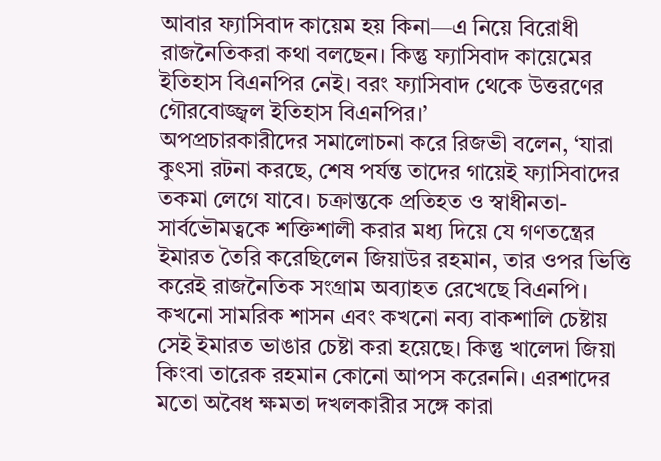আবার ফ্যাসিবাদ কায়েম হয় কিনা—এ নিয়ে বিরোধী রাজনৈতিকরা কথা বলছেন। কিন্তু ফ্যাসিবাদ কায়েমের ইতিহাস বিএনপির নেই। বরং ফ্যাসিবাদ থেকে উত্তরণের গৌরবোজ্জ্বল ইতিহাস বিএনপির।’
অপপ্রচারকারীদের সমালোচনা করে রিজভী বলেন, ‘যারা কুৎসা রটনা করছে, শেষ পর্যন্ত তাদের গায়েই ফ্যাসিবাদের তকমা লেগে যাবে। চক্রান্তকে প্রতিহত ও স্বাধীনতা-সার্বভৌমত্বকে শক্তিশালী করার মধ্য দিয়ে যে গণতন্ত্রের ইমারত তৈরি করেছিলেন জিয়াউর রহমান, তার ওপর ভিত্তি করেই রাজনৈতিক সংগ্রাম অব্যাহত রেখেছে বিএনপি। কখনো সামরিক শাসন এবং কখনো নব্য বাকশালি চেষ্টায় সেই ইমারত ভাঙার চেষ্টা করা হয়েছে। কিন্তু খালেদা জিয়া কিংবা তারেক রহমান কোনো আপস করেননি। এরশাদের মতো অবৈধ ক্ষমতা দখলকারীর সঙ্গে কারা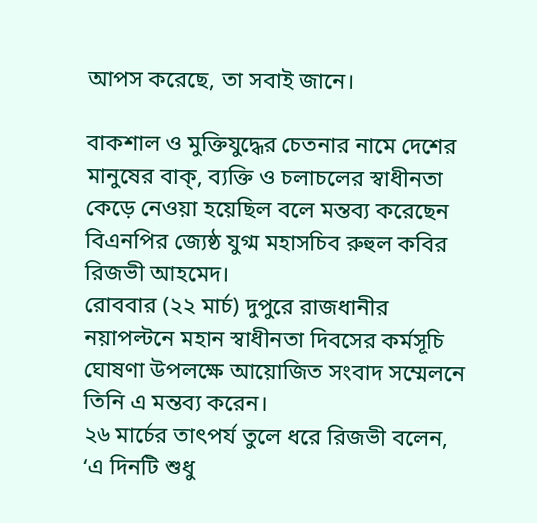আপস করেছে, তা সবাই জানে।

বাকশাল ও মুক্তিযুদ্ধের চেতনার নামে দেশের মানুষের বাক্, ব্যক্তি ও চলাচলের স্বাধীনতা কেড়ে নেওয়া হয়েছিল বলে মন্তব্য করেছেন বিএনপির জ্যেষ্ঠ যুগ্ম মহাসচিব রুহুল কবির রিজভী আহমেদ।
রোববার (২২ মার্চ) দুপুরে রাজধানীর নয়াপল্টনে মহান স্বাধীনতা দিবসের কর্মসূচি ঘোষণা উপলক্ষে আয়োজিত সংবাদ সম্মেলনে তিনি এ মন্তব্য করেন।
২৬ মার্চের তাৎপর্য তুলে ধরে রিজভী বলেন, ‘এ দিনটি শুধু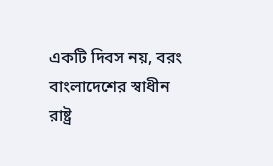একটি দিবস নয়, বরং বাংলাদেশের স্বাধীন রাষ্ট্র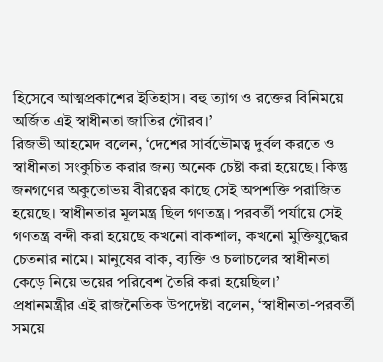হিসেবে আত্মপ্রকাশের ইতিহাস। বহু ত্যাগ ও রক্তের বিনিময়ে অর্জিত এই স্বাধীনতা জাতির গৌরব।’
রিজভী আহমেদ বলেন, ‘দেশের সার্বভৌমত্ব দুর্বল করতে ও স্বাধীনতা সংকুচিত করার জন্য অনেক চেষ্টা করা হয়েছে। কিন্তু জনগণের অকুতোভয় বীরত্বের কাছে সেই অপশক্তি পরাজিত হয়েছে। স্বাধীনতার মূলমন্ত্র ছিল গণতন্ত্র। পরবর্তী পর্যায়ে সেই গণতন্ত্র বন্দী করা হয়েছে কখনো বাকশাল, কখনো মুক্তিযুদ্ধের চেতনার নামে। মানুষের বাক, ব্যক্তি ও চলাচলের স্বাধীনতা কেড়ে নিয়ে ভয়ের পরিবেশ তৈরি করা হয়েছিল।’
প্রধানমন্ত্রীর এই রাজনৈতিক উপদেষ্টা বলেন, ‘স্বাধীনতা-পরবর্তী সময়ে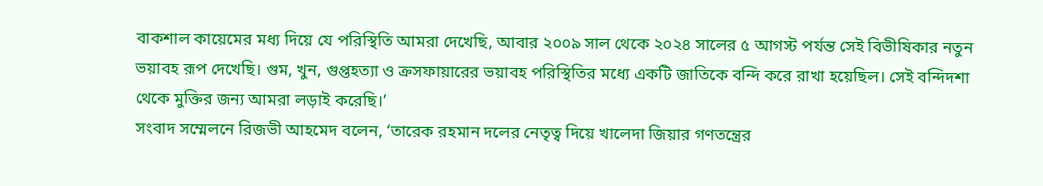বাকশাল কায়েমের মধ্য দিয়ে যে পরিস্থিতি আমরা দেখেছি, আবার ২০০৯ সাল থেকে ২০২৪ সালের ৫ আগস্ট পর্যন্ত সেই বিভীষিকার নতুন ভয়াবহ রূপ দেখেছি। গুম, খুন, গুপ্তহত্যা ও ক্রসফায়ারের ভয়াবহ পরিস্থিতির মধ্যে একটি জাতিকে বন্দি করে রাখা হয়েছিল। সেই বন্দিদশা থেকে মুক্তির জন্য আমরা লড়াই করেছি।’
সংবাদ সম্মেলনে রিজভী আহমেদ বলেন, ‘তারেক রহমান দলের নেতৃত্ব দিয়ে খালেদা জিয়ার গণতন্ত্রের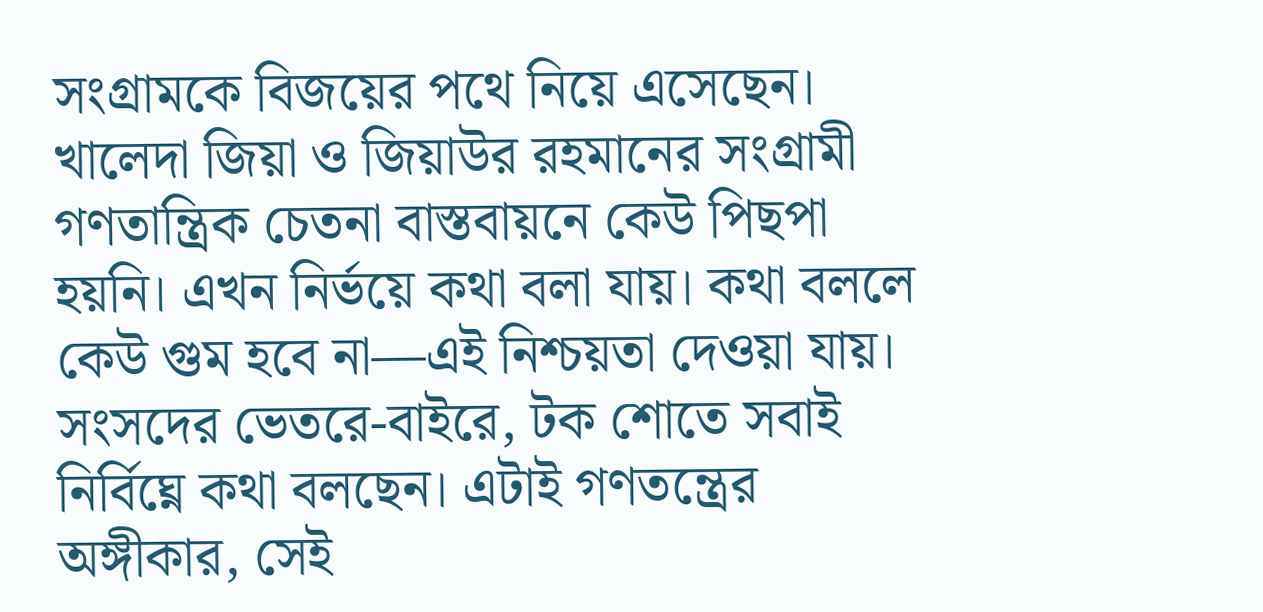সংগ্রামকে বিজয়ের পথে নিয়ে এসেছেন। খালেদা জিয়া ও জিয়াউর রহমানের সংগ্রামী গণতান্ত্রিক চেতনা বাস্তবায়নে কেউ পিছপা হয়নি। এখন নির্ভয়ে কথা বলা যায়। কথা বললে কেউ গুম হবে না—এই নিশ্চয়তা দেওয়া যায়। সংসদের ভেতরে-বাইরে, টক শোতে সবাই নির্বিঘ্নে কথা বলছেন। এটাই গণতন্ত্রের অঙ্গীকার, সেই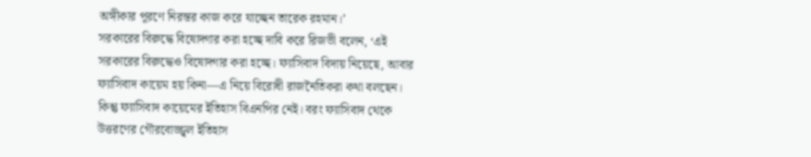অঙ্গীকার পূরণে নিরন্তর কাজ করে যাচ্ছেন তারেক রহমান।’
সরকারের বিরুদ্ধে বিষোদ্গার করা হচ্ছে দাবি করে রিজভী বলেন, ‘এই সরকারের বিরুদ্ধেও বিষোদ্গার করা হচ্ছে। ফ্যাসিবাদ বিদায় নিয়েছে, আবার ফ্যাসিবাদ কায়েম হয় কিনা—এ নিয়ে বিরোধী রাজনৈতিকরা কথা বলছেন। কিন্তু ফ্যাসিবাদ কায়েমের ইতিহাস বিএনপির নেই। বরং ফ্যাসিবাদ থেকে উত্তরণের গৌরবোজ্জ্বল ইতিহাস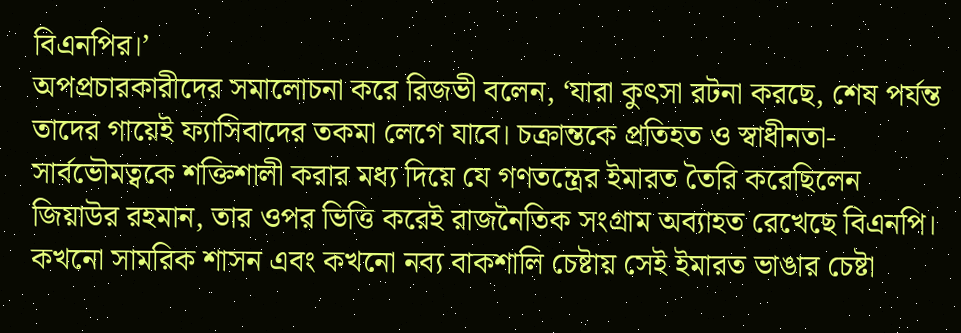বিএনপির।’
অপপ্রচারকারীদের সমালোচনা করে রিজভী বলেন, ‘যারা কুৎসা রটনা করছে, শেষ পর্যন্ত তাদের গায়েই ফ্যাসিবাদের তকমা লেগে যাবে। চক্রান্তকে প্রতিহত ও স্বাধীনতা-সার্বভৌমত্বকে শক্তিশালী করার মধ্য দিয়ে যে গণতন্ত্রের ইমারত তৈরি করেছিলেন জিয়াউর রহমান, তার ওপর ভিত্তি করেই রাজনৈতিক সংগ্রাম অব্যাহত রেখেছে বিএনপি। কখনো সামরিক শাসন এবং কখনো নব্য বাকশালি চেষ্টায় সেই ইমারত ভাঙার চেষ্টা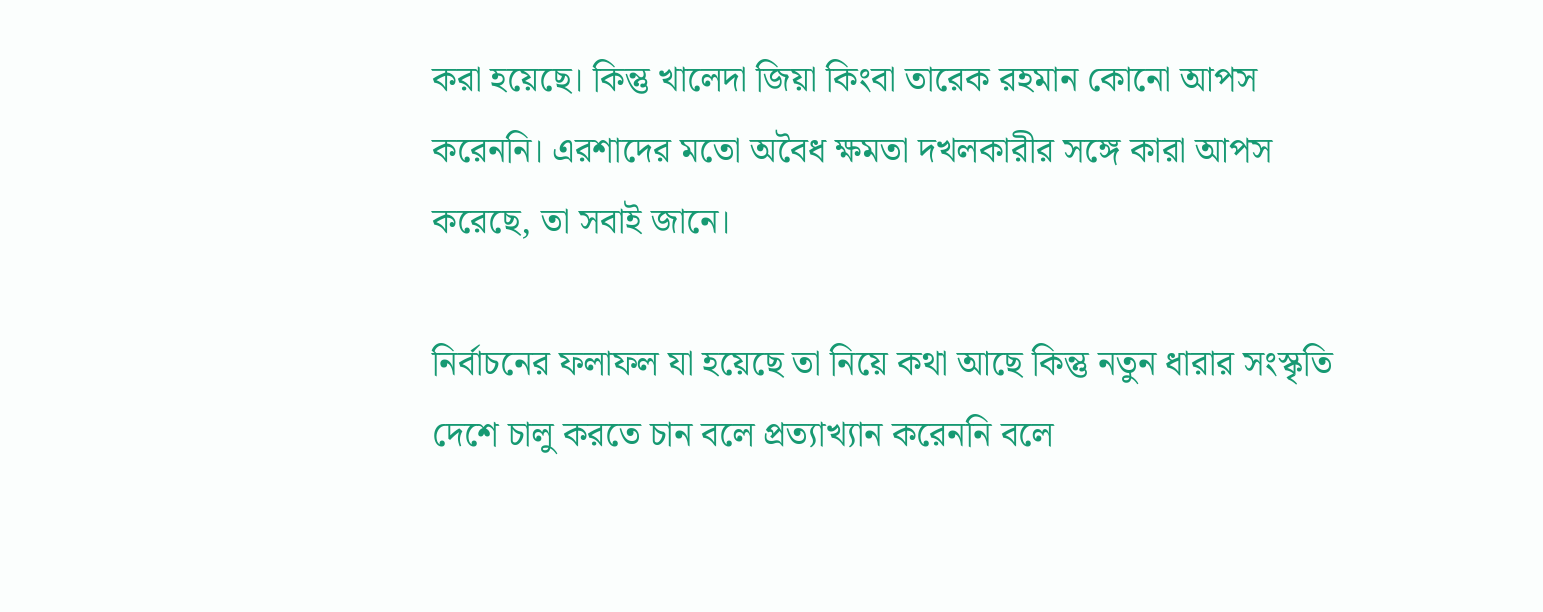করা হয়েছে। কিন্তু খালেদা জিয়া কিংবা তারেক রহমান কোনো আপস করেননি। এরশাদের মতো অবৈধ ক্ষমতা দখলকারীর সঙ্গে কারা আপস করেছে, তা সবাই জানে।

নির্বাচনের ফলাফল যা হয়েছে তা নিয়ে কথা আছে কিন্তু নতুন ধারার সংস্কৃতি দেশে চালু করতে চান বলে প্রত্যাখ্যান করেননি বলে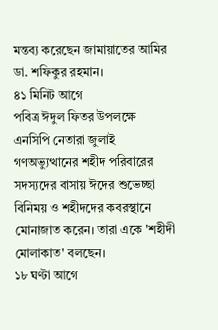মন্তব্য করেছেন জামায়াতের আমির ডা. শফিকুর রহমান।
৪১ মিনিট আগে
পবিত্র ঈদুল ফিতর উপলক্ষে এনসিপি নেতারা জুলাই গণঅভ্যুত্থানের শহীদ পরিবারের সদস্যদের বাসায় ঈদের শুভেচ্ছা বিনিময় ও শহীদদের কবরস্থানে মোনাজাত করেন। তারা একে 'শহীদী মোলাকাত' বলছেন।
১৮ ঘণ্টা আগে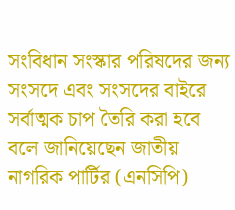সংবিধান সংস্কার পরিষদের জন্য সংসদে এবং সংসদের বাইরে সর্বাত্মক চাপ তৈরি করা হবে বলে জানিয়েছেন জাতীয় নাগরিক পার্টির (এনসিপি)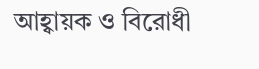আহ্বায়ক ও বিরোধী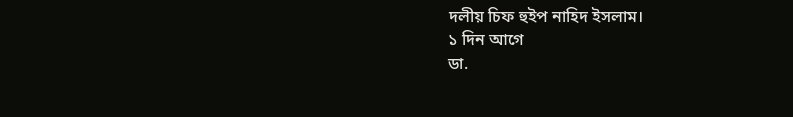দলীয় চিফ হুইপ নাহিদ ইসলাম।
১ দিন আগে
ডা.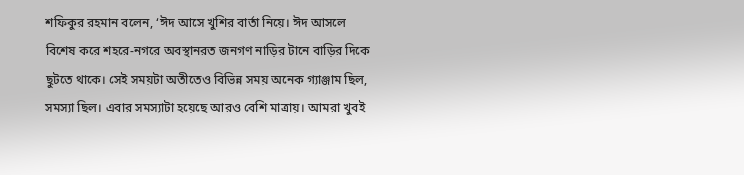শফিকুর রহমান বলেন, ‘ঈদ আসে খুশির বার্তা নিয়ে। ঈদ আসলে বিশেষ করে শহরে-নগরে অবস্থানরত জনগণ নাড়ির টানে বাড়ির দিকে ছুটতে থাকে। সেই সময়টা অতীতেও বিভিন্ন সময় অনেক গ্যাঞ্জাম ছিল, সমস্যা ছিল। এবার সমস্যাটা হয়েছে আরও বেশি মাত্রায়। আমরা খুবই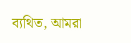ব্যথিত, আমরা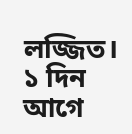লজ্জিত।
১ দিন আগে